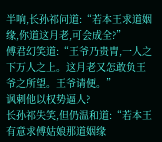半响,长孙祁问道:“若本王求道姻缘,你道这月老,可会成全?”
傅君幻笑道:“王爷乃贵胄,一人之下万人之上。这月老又怎敢负王爷之所望。王爷请便。”
讽刺他以权势逼人?
长孙祁失笑,但仍温和道:“若本王有意求傅姑娘那道姻缘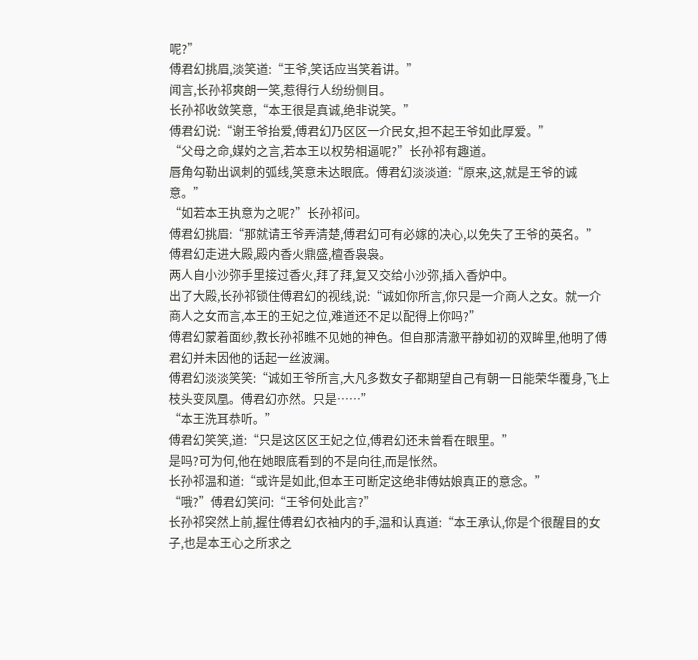呢?”
傅君幻挑眉,淡笑道:“王爷,笑话应当笑着讲。”
闻言,长孙祁爽朗一笑,惹得行人纷纷侧目。
长孙祁收敛笑意,“本王很是真诚,绝非说笑。”
傅君幻说:“谢王爷抬爱,傅君幻乃区区一介民女,担不起王爷如此厚爱。”
“父母之命,媒妁之言,若本王以权势相逼呢?”长孙祁有趣道。
唇角勾勒出讽刺的弧线,笑意未达眼底。傅君幻淡淡道:“原来,这,就是王爷的诚意。”
“如若本王执意为之呢?”长孙祁问。
傅君幻挑眉:“那就请王爷弄清楚,傅君幻可有必嫁的决心,以免失了王爷的英名。”
傅君幻走进大殿,殿内香火鼎盛,檀香袅袅。
两人自小沙弥手里接过香火,拜了拜,复又交给小沙弥,插入香炉中。
出了大殿,长孙祁锁住傅君幻的视线,说:“诚如你所言,你只是一介商人之女。就一介商人之女而言,本王的王妃之位,难道还不足以配得上你吗?”
傅君幻蒙着面纱,教长孙祁瞧不见她的神色。但自那清澈平静如初的双眸里,他明了傅君幻并未因他的话起一丝波澜。
傅君幻淡淡笑笑:“诚如王爷所言,大凡多数女子都期望自己有朝一日能荣华覆身,飞上枝头变凤凰。傅君幻亦然。只是……”
“本王洗耳恭听。”
傅君幻笑笑,道:“只是这区区王妃之位,傅君幻还未曾看在眼里。”
是吗?可为何,他在她眼底看到的不是向往,而是怅然。
长孙祁温和道:“或许是如此,但本王可断定这绝非傅姑娘真正的意念。”
“哦?”傅君幻笑问:“王爷何处此言?”
长孙祁突然上前,握住傅君幻衣袖内的手,温和认真道:“本王承认,你是个很醒目的女子,也是本王心之所求之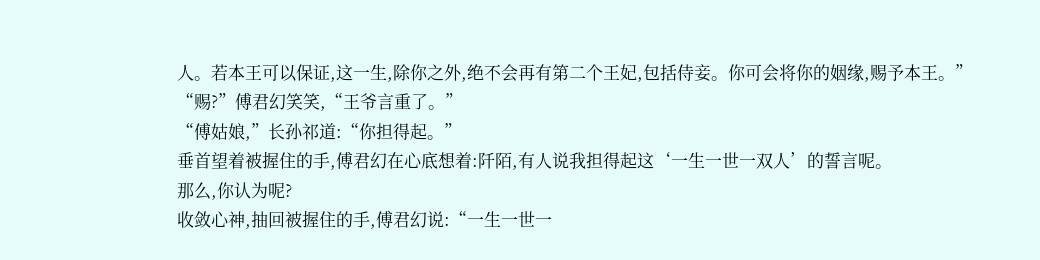人。若本王可以保证,这一生,除你之外,绝不会再有第二个王妃,包括侍妾。你可会将你的姻缘,赐予本王。”
“赐?”傅君幻笑笑,“王爷言重了。”
“傅姑娘,”长孙祁道:“你担得起。”
垂首望着被握住的手,傅君幻在心底想着:阡陌,有人说我担得起这‘一生一世一双人’的誓言呢。
那么,你认为呢?
收敛心神,抽回被握住的手,傅君幻说:“一生一世一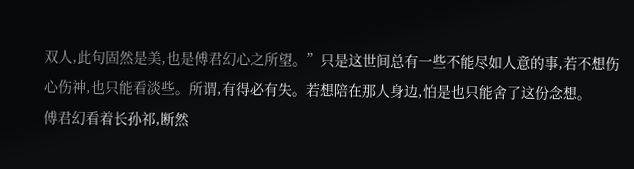双人,此句固然是美,也是傅君幻心之所望。”只是这世间总有一些不能尽如人意的事,若不想伤心伤神,也只能看淡些。所谓,有得必有失。若想陪在那人身边,怕是也只能舍了这份念想。
傅君幻看着长孙祁,断然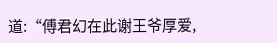道:“傅君幻在此谢王爷厚爱,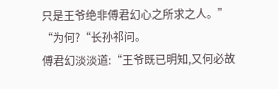只是王爷绝非傅君幻心之所求之人。”
“为何?“长孙祁问。
傅君幻淡淡道:“王爷既已明知,又何必故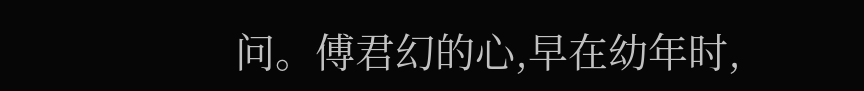问。傅君幻的心,早在幼年时,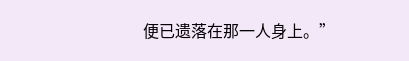便已遗落在那一人身上。”